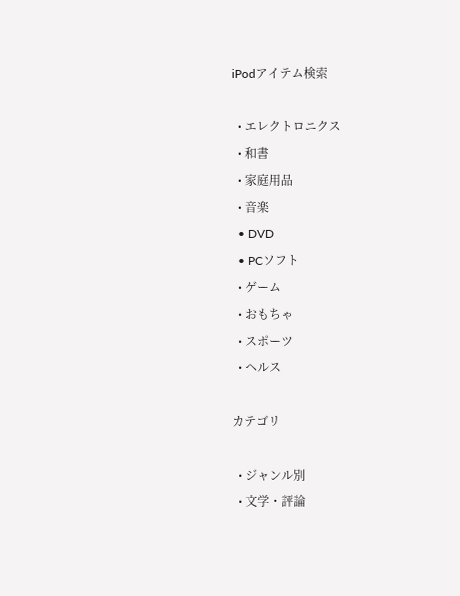iPodアイテム検索

  • エレクトロニクス
  • 和書
  • 家庭用品
  • 音楽
  • DVD
  • PCソフト
  • ゲーム
  • おもちゃ
  • スポーツ
  • ヘルス

カテゴリ

  • ジャンル別
  • 文学・評論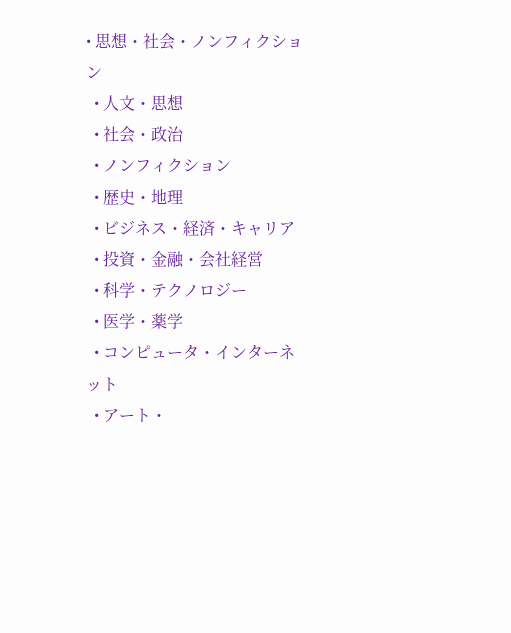• 思想・社会・ノンフィクション
  • 人文・思想
  • 社会・政治
  • ノンフィクション
  • 歴史・地理
  • ビジネス・経済・キャリア
  • 投資・金融・会社経営
  • 科学・テクノロジー
  • 医学・薬学
  • コンピュータ・インターネット
  • アート・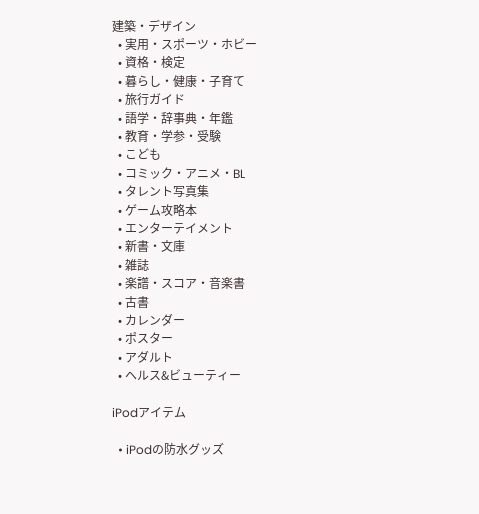建築・デザイン
  • 実用・スポーツ・ホビー
  • 資格・検定
  • 暮らし・健康・子育て
  • 旅行ガイド
  • 語学・辞事典・年鑑
  • 教育・学参・受験
  • こども
  • コミック・アニメ・BL
  • タレント写真集
  • ゲーム攻略本
  • エンターテイメント
  • 新書・文庫
  • 雑誌
  • 楽譜・スコア・音楽書
  • 古書
  • カレンダー
  • ポスター
  • アダルト
  • ヘルス&ビューティー

iPodアイテム

  • iPodの防水グッズ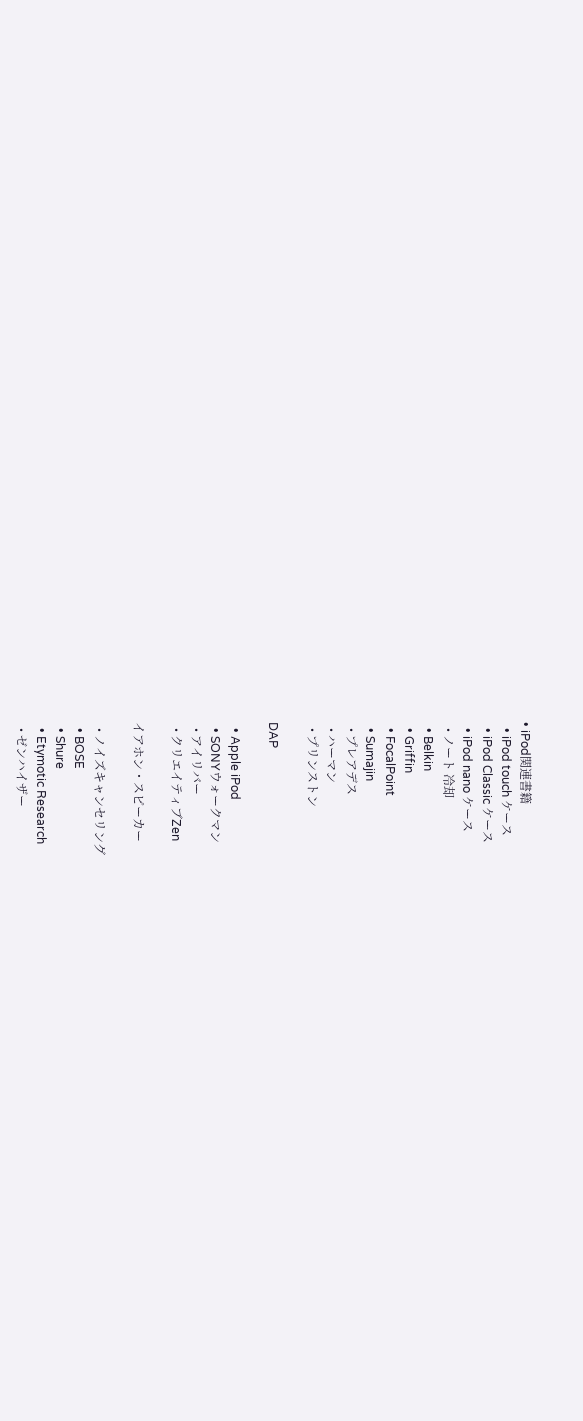• iPod関連書籍
  • iPod touch ケース
  • iPod Classic ケース
  • iPod nano ケース
  • ノート 冷却
  • Belkin
  • Griffin
  • FocalPoint
  • Sumajin
  • プレアデス
  • ハーマン
  • プリンストン

DAP

  • Apple iPod
  • SONYウォークマン
  • アイリバー
  • クリエイティブZen

イアホン・スピーカー

  • ノイズキャンセリング
  • BOSE
  • Shure
  • Etymotic Research
  • ゼンハイザー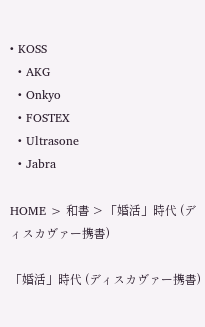• KOSS
  • AKG
  • Onkyo
  • FOSTEX
  • Ultrasone
  • Jabra

HOME > 和書 > 「婚活」時代 (ディスカヴァー携書)

「婚活」時代 (ディスカヴァー携書)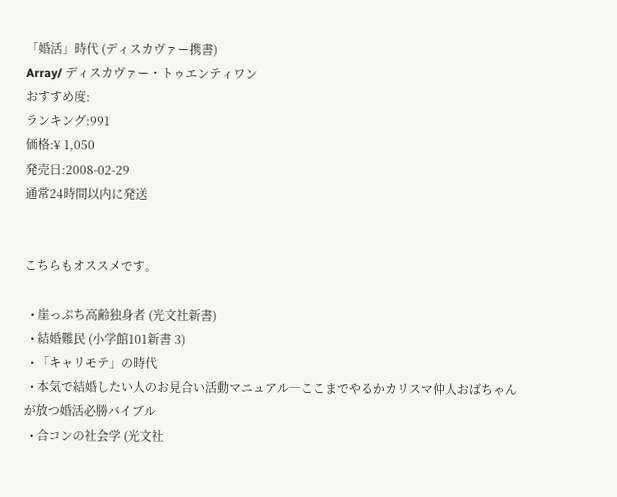「婚活」時代 (ディスカヴァー携書)
Array/ ディスカヴァー・トゥエンティワン
おすすめ度:
ランキング:991
価格:¥ 1,050
発売日:2008-02-29
通常24時間以内に発送


こちらもオススメです。

  • 崖っぷち高齢独身者 (光文社新書)
  • 結婚難民 (小学館101新書 3)
  • 「キャリモテ」の時代
  • 本気で結婚したい人のお見合い活動マニュアル―ここまでやるかカリスマ仲人おばちゃんが放つ婚活必勝バイブル
  • 合コンの社会学 (光文社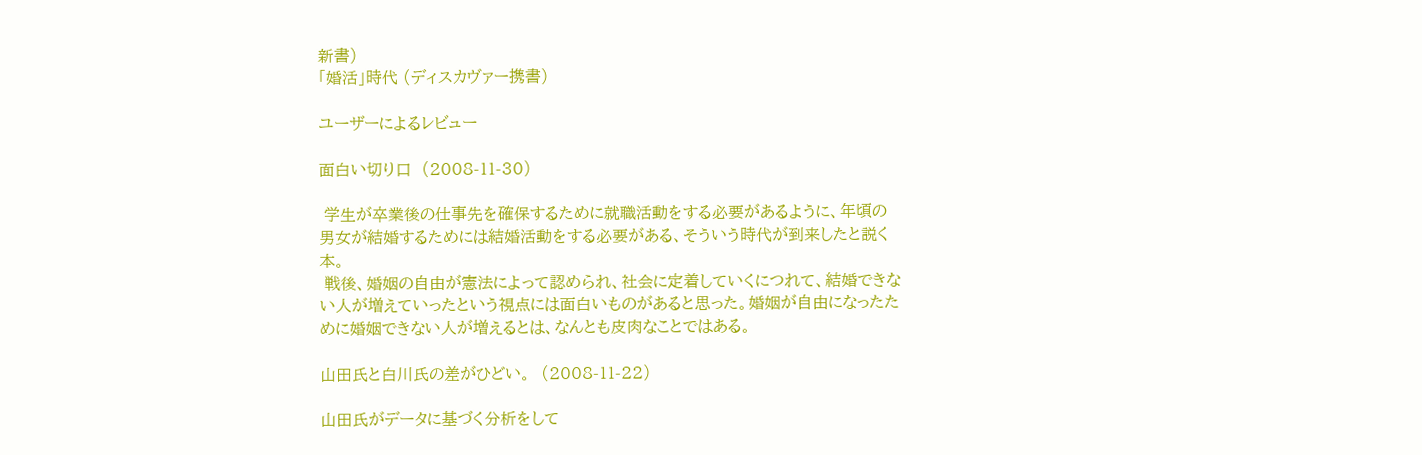新書)
「婚活」時代 (ディスカヴァー携書)

ユーザーによるレビュー

面白い切り口  (2008-11-30)

 学生が卒業後の仕事先を確保するために就職活動をする必要があるように、年頃の男女が結婚するためには結婚活動をする必要がある、そういう時代が到来したと説く本。
 戦後、婚姻の自由が憲法によって認められ、社会に定着していくにつれて、結婚できない人が増えていったという視点には面白いものがあると思った。婚姻が自由になったために婚姻できない人が増えるとは、なんとも皮肉なことではある。

山田氏と白川氏の差がひどい。  (2008-11-22)

山田氏がデータに基づく分析をして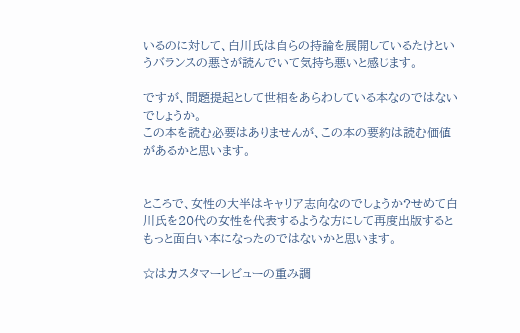いるのに対して、白川氏は自らの持論を展開しているたけというバランスの悪さが読んでいて気持ち悪いと感じます。

ですが、問題提起として世相をあらわしている本なのではないでしょうか。
この本を読む必要はありませんが、この本の要約は読む価値があるかと思います。


ところで、女性の大半はキャリア志向なのでしょうか?せめて白川氏を20代の女性を代表するような方にして再度出版するともっと面白い本になったのではないかと思います。

☆はカスタマーレビューの重み調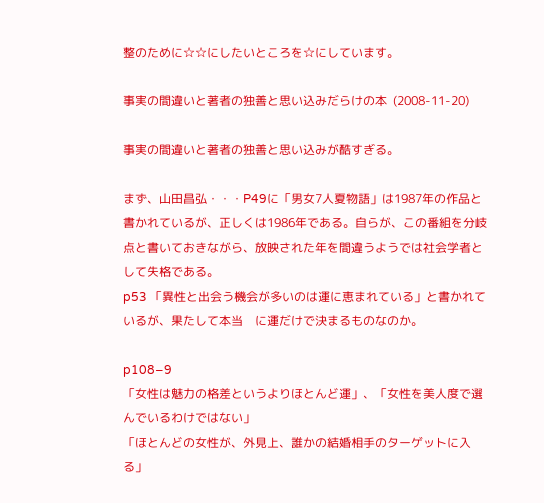整のために☆☆にしたいところを☆にしています。

事実の間違いと著者の独善と思い込みだらけの本  (2008-11-20)

事実の間違いと著者の独善と思い込みが酷すぎる。

まず、山田昌弘・・・P49に「男女7人夏物語」は1987年の作品と書かれているが、正しくは1986年である。自らが、この番組を分岐点と書いておきながら、放映された年を間違うようでは社会学者として失格である。
p53 「異性と出会う機会が多いのは運に恵まれている」と書かれているが、果たして本当    に運だけで決まるものなのか。

p108−9
「女性は魅力の格差というよりほとんど運」、「女性を美人度で選んでいるわけではない」
「ほとんどの女性が、外見上、誰かの結婚相手のターゲットに入る」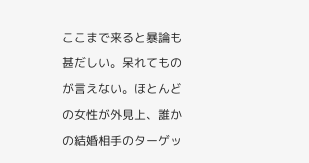ここまで来ると暴論も甚だしい。呆れてものが言えない。ほとんどの女性が外見上、誰かの結婚相手のターゲッ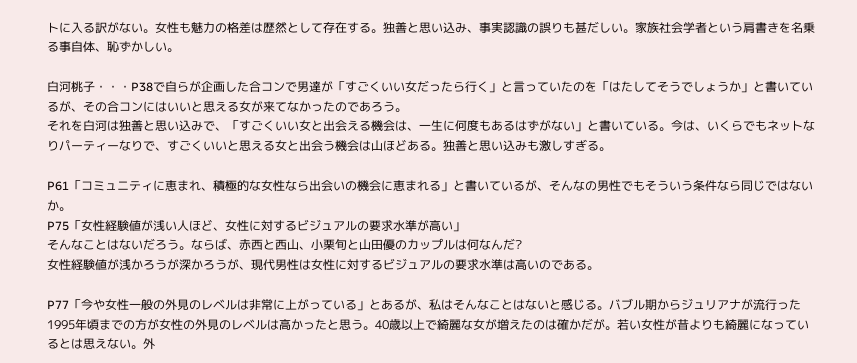トに入る訳がない。女性も魅力の格差は歴然として存在する。独善と思い込み、事実認識の誤りも甚だしい。家族社会学者という肩書きを名乗る事自体、恥ずかしい。

白河桃子・・・P38で自らが企画した合コンで男達が「すごくいい女だったら行く」と言っていたのを「はたしてそうでしょうか」と書いているが、その合コンにはいいと思える女が来てなかったのであろう。
それを白河は独善と思い込みで、「すごくいい女と出会える機会は、一生に何度もあるはずがない」と書いている。今は、いくらでもネットなりパーティーなりで、すごくいいと思える女と出会う機会は山ほどある。独善と思い込みも激しすぎる。

P61「コミュニティに恵まれ、積極的な女性なら出会いの機会に恵まれる」と書いているが、そんなの男性でもそういう条件なら同じではないか。
P75「女性経験値が浅い人ほど、女性に対するビジュアルの要求水準が高い」
そんなことはないだろう。ならば、赤西と西山、小栗旬と山田優のカップルは何なんだ?
女性経験値が浅かろうが深かろうが、現代男性は女性に対するビジュアルの要求水準は高いのである。

P77「今や女性一般の外見のレベルは非常に上がっている」とあるが、私はそんなことはないと感じる。バブル期からジュリアナが流行った1995年頃までの方が女性の外見のレベルは高かったと思う。40歳以上で綺麗な女が増えたのは確かだが。若い女性が昔よりも綺麗になっているとは思えない。外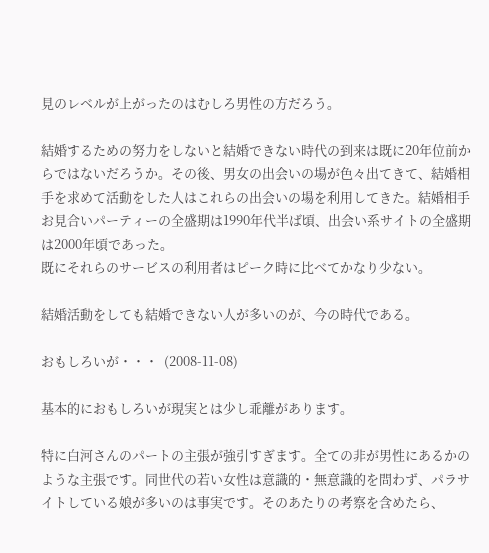見のレベルが上がったのはむしろ男性の方だろう。

結婚するための努力をしないと結婚できない時代の到来は既に20年位前からではないだろうか。その後、男女の出会いの場が色々出てきて、結婚相手を求めて活動をした人はこれらの出会いの場を利用してきた。結婚相手お見合いパーティーの全盛期は1990年代半ば頃、出会い系サイトの全盛期は2000年頃であった。
既にそれらのサービスの利用者はピーク時に比べてかなり少ない。

結婚活動をしても結婚できない人が多いのが、今の時代である。

おもしろいが・・・  (2008-11-08)

基本的におもしろいが現実とは少し乖離があります。

特に白河さんのパートの主張が強引すぎます。全ての非が男性にあるかのような主張です。同世代の若い女性は意識的・無意識的を問わず、パラサイトしている娘が多いのは事実です。そのあたりの考察を含めたら、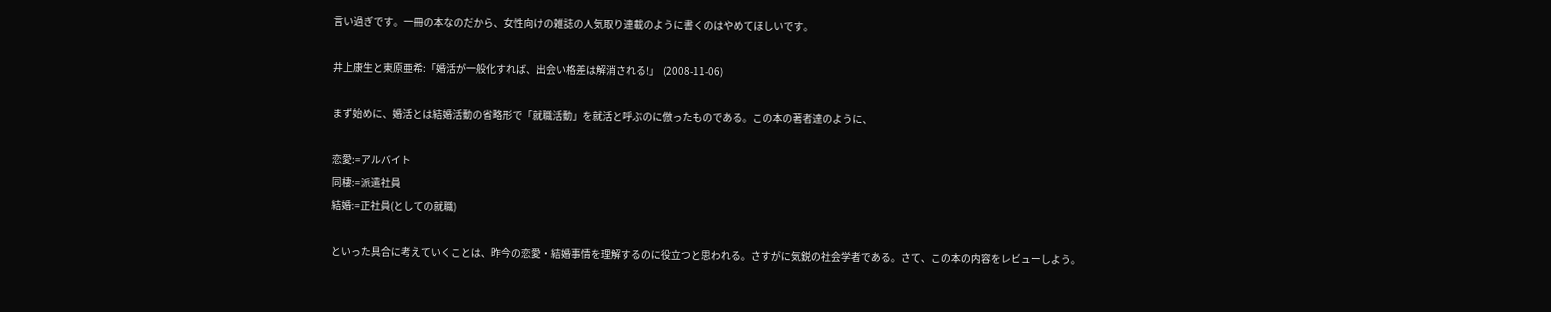言い過ぎです。一冊の本なのだから、女性向けの雑誌の人気取り連載のように書くのはやめてほしいです。

井上康生と東原亜希:「婚活が一般化すれば、出会い格差は解消される!」  (2008-11-06)

まず始めに、婚活とは結婚活動の省略形で「就職活動」を就活と呼ぶのに倣ったものである。この本の著者達のように、

恋愛:=アルバイト
同棲:=派遣社員
結婚:=正社員(としての就職)

といった具合に考えていくことは、昨今の恋愛・結婚事情を理解するのに役立つと思われる。さすがに気鋭の社会学者である。さて、この本の内容をレビューしよう。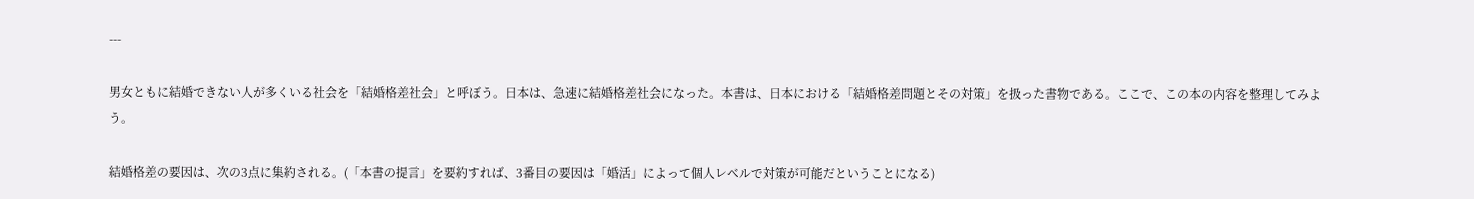---

男女ともに結婚できない人が多くいる社会を「結婚格差社会」と呼ぼう。日本は、急速に結婚格差社会になった。本書は、日本における「結婚格差問題とその対策」を扱った書物である。ここで、この本の内容を整理してみよう。

結婚格差の要因は、次の3点に集約される。(「本書の提言」を要約すれば、3番目の要因は「婚活」によって個人レベルで対策が可能だということになる)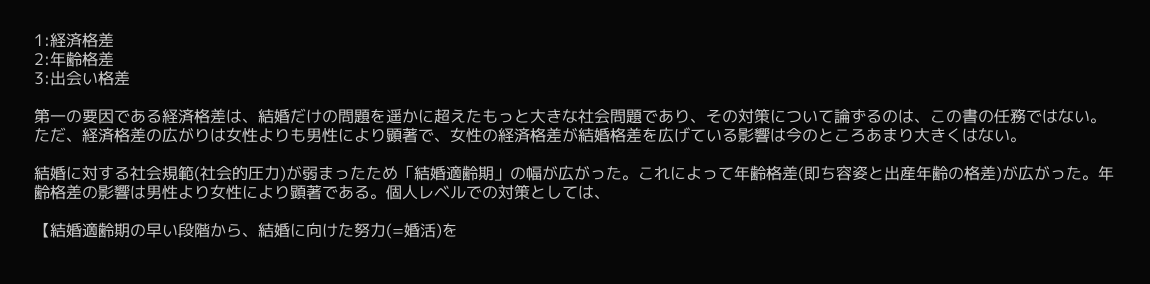1:経済格差
2:年齢格差
3:出会い格差

第一の要因である経済格差は、結婚だけの問題を遥かに超えたもっと大きな社会問題であり、その対策について論ずるのは、この書の任務ではない。ただ、経済格差の広がりは女性よりも男性により顕著で、女性の経済格差が結婚格差を広げている影響は今のところあまり大きくはない。

結婚に対する社会規範(社会的圧力)が弱まったため「結婚適齢期」の幅が広がった。これによって年齢格差(即ち容姿と出産年齢の格差)が広がった。年齢格差の影響は男性より女性により顕著である。個人レベルでの対策としては、

【結婚適齢期の早い段階から、結婚に向けた努力(=婚活)を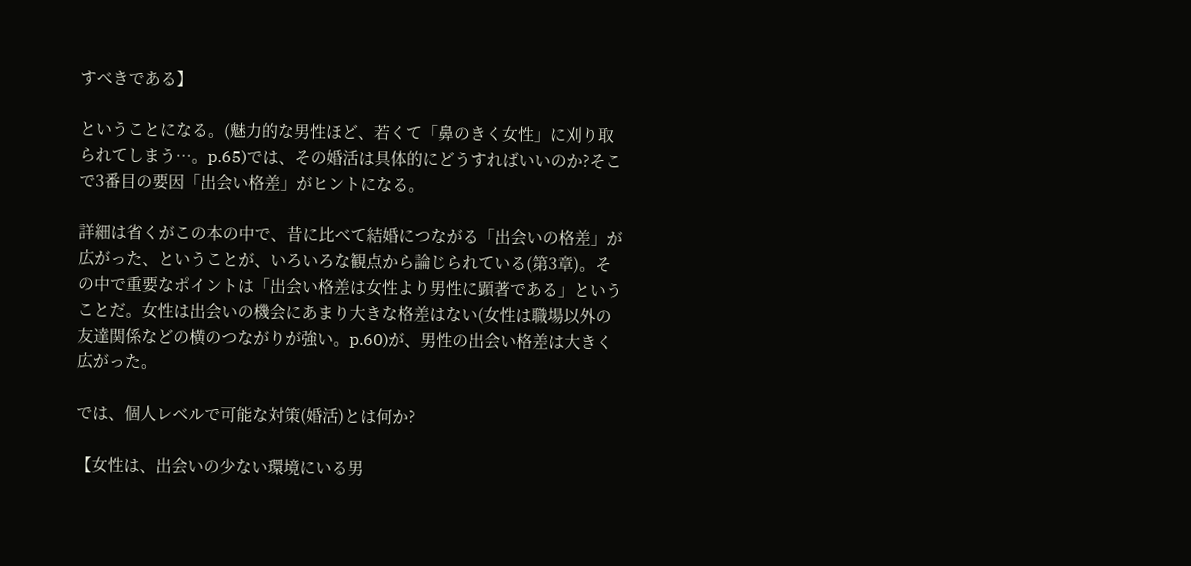すべきである】

ということになる。(魅力的な男性ほど、若くて「鼻のきく女性」に刈り取られてしまう…。p.65)では、その婚活は具体的にどうすればいいのか?そこで3番目の要因「出会い格差」がヒントになる。

詳細は省くがこの本の中で、昔に比べて結婚につながる「出会いの格差」が広がった、ということが、いろいろな観点から論じられている(第3章)。その中で重要なポイントは「出会い格差は女性より男性に顕著である」ということだ。女性は出会いの機会にあまり大きな格差はない(女性は職場以外の友達関係などの横のつながりが強い。p.60)が、男性の出会い格差は大きく広がった。

では、個人レベルで可能な対策(婚活)とは何か?

【女性は、出会いの少ない環境にいる男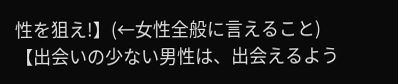性を狙え!】(←女性全般に言えること)
【出会いの少ない男性は、出会えるよう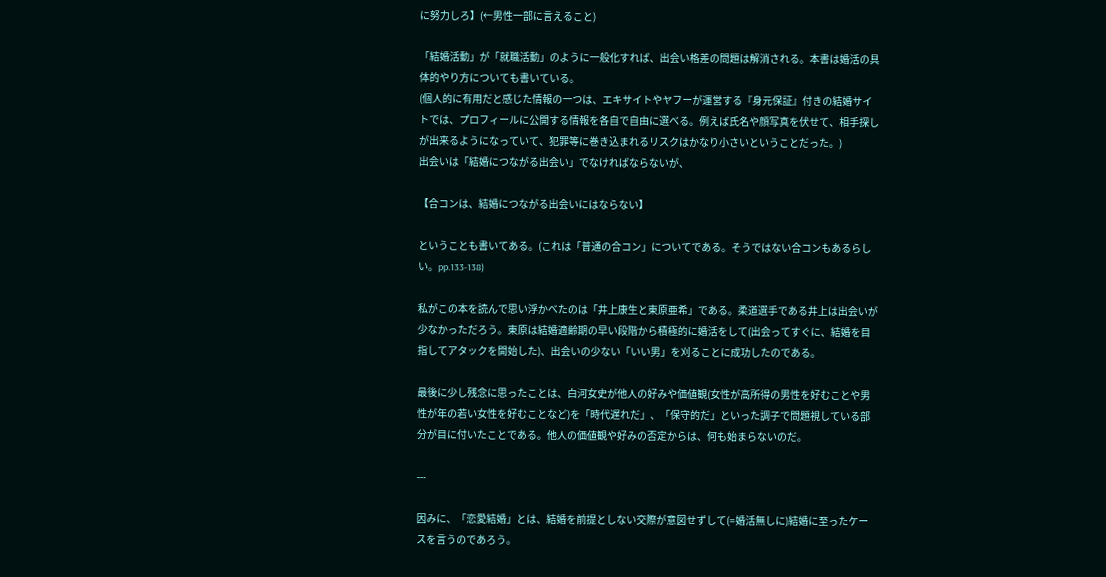に努力しろ】(←男性一部に言えること)

「結婚活動」が「就職活動」のように一般化すれば、出会い格差の問題は解消される。本書は婚活の具体的やり方についても書いている。
(個人的に有用だと感じた情報の一つは、エキサイトやヤフーが運営する『身元保証』付きの結婚サイトでは、プロフィールに公開する情報を各自で自由に選べる。例えば氏名や顔写真を伏せて、相手探しが出来るようになっていて、犯罪等に巻き込まれるリスクはかなり小さいということだった。)
出会いは「結婚につながる出会い」でなければならないが、

【合コンは、結婚につながる出会いにはならない】

ということも書いてある。(これは「普通の合コン」についてである。そうではない合コンもあるらしい。pp.133-138)

私がこの本を読んで思い浮かべたのは「井上康生と東原亜希」である。柔道選手である井上は出会いが少なかっただろう。東原は結婚適齢期の早い段階から積極的に婚活をして(出会ってすぐに、結婚を目指してアタックを開始した)、出会いの少ない「いい男」を刈ることに成功したのである。

最後に少し残念に思ったことは、白河女史が他人の好みや価値観(女性が高所得の男性を好むことや男性が年の若い女性を好むことなど)を「時代遅れだ」、「保守的だ」といった調子で問題視している部分が目に付いたことである。他人の価値観や好みの否定からは、何も始まらないのだ。

---

因みに、「恋愛結婚」とは、結婚を前提としない交際が意図せずして(=婚活無しに)結婚に至ったケースを言うのであろう。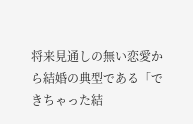将来見通しの無い恋愛から結婚の典型である「できちゃった結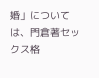婚」については、門倉著セックス格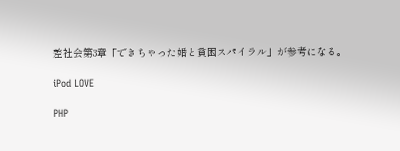差社会第3章「できちゃった婚と貧困スパイラル」が参考になる。

iPod LOVE

PHP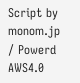Script by monom.jp / Powerd AWS4.0